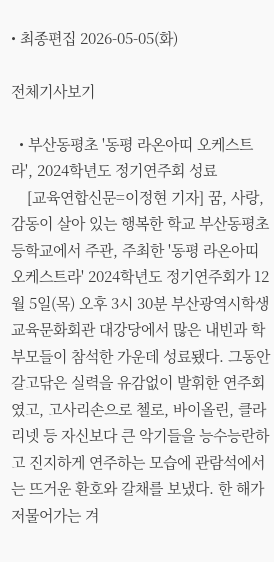• 최종편집 2026-05-05(화)

전체기사보기

  • 부산동평초 '동평 라온아띠 오케스트라', 2024학년도 정기연주회 성료
    [교육연합신문=이정현 기자] 꿈, 사랑, 감동이 살아 있는 행복한 학교 부산동평초등학교에서 주관, 주최한 '동평 라온아띠 오케스트라' 2024학년도 정기연주회가 12월 5일(목) 오후 3시 30분 부산광역시학생교육문화회관 대강당에서 많은 내빈과 학부모들이 참석한 가운데 성료됐다. 그동안 갈고닦은 실력을 유감없이 발휘한 연주회였고, 고사리손으로 첼로, 바이올린, 클라리넷 등 자신보다 큰 악기들을 능수능란하고 진지하게 연주하는 모습에 관람석에서는 뜨거운 환호와 갈채를 보냈다. 한 해가 저물어가는 겨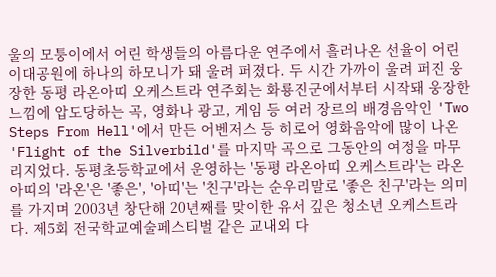울의 모퉁이에서 어린 학생들의 아름다운 연주에서 흘러나온 선율이 어린이대공원에 하나의 하모니가 돼 울려 퍼졌다. 두 시간 가까이 울려 퍼진 웅장한 동평 라온아띠 오케스트라 연주회는 화룡진군에서부터 시작돼 웅장한 느낌에 압도당하는 곡, 영화나 광고, 게임 등 여러 장르의 배경음악인 'Two Steps From Hell'에서 만든 어벤저스 등 히로어 영화음악에 많이 나온 'Flight of the Silverbild'를 마지막 곡으로 그동안의 여정을 마무리지었다. 동평초등학교에서 운영하는 '동평 라온아띠 오케스트라'는 라온아띠의 '라온'은 '좋은', '아띠'는 '친구'라는 순우리말로 '좋은 친구'라는 의미를 가지며 2003년 창단해 20년째를 맞이한 유서 깊은 청소년 오케스트라다. 제5회 전국학교예술페스티벌 같은 교내외 다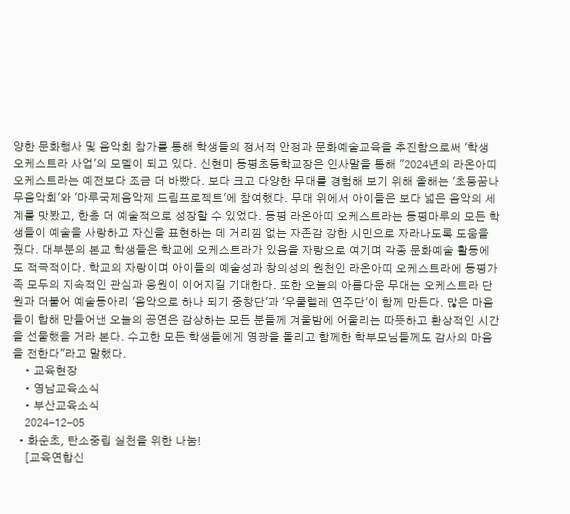양한 문화행사 및 음악회 참가를 통해 학생들의 정서적 안정과 문화예술교육을 추진함으로써 '학생 오케스트라 사업'의 모델이 되고 있다. 신현미 동평초등학교장은 인사말을 통해 "2024년의 라온아띠 오케스트라는 예전보다 조금 더 바빴다. 보다 크고 다양한 무대를 경험해 보기 위해 올해는 '초등꿈나무음악회'와 '마루국제음악제 드림프로젝트'에 참여했다. 무대 위에서 아이들은 보다 넓은 음악의 세계를 맛봤고, 한층 더 예술적으로 성장할 수 있었다. 동평 라온아띠 오케스트라는 동평마루의 모든 학생들이 예술을 사랑하고 자신을 표현하는 데 거리낌 없는 자존감 강한 시민으로 자라나도록 도움을 줬다. 대부분의 본교 학생들은 학교에 오케스트라가 있음을 자랑으로 여기며 각종 문화예술 활동에도 적극적이다. 학교의 자랑이며 아이들의 예술성과 창의성의 원천인 라온아띠 오케스트라에 동평가족 모두의 지속적인 관심과 응원이 이어지길 기대한다. 또한 오늘의 아름다운 무대는 오케스트라 단원과 더불어 예술동아리 '음악으로 하나 되기 중창단'과 '우쿨렐레 연주단'이 함께 만든다. 많은 마음들이 합해 만들어낸 오늘의 공연은 감상하는 모든 분들께 겨울밤에 어울리는 따뜻하고 환상적인 시간을 선물했을 거라 본다. 수고한 모든 학생들에게 영광을 돌리고 함께한 학부모님들께도 감사의 마음을 전한다"라고 말했다.
    • 교육현장
    • 영남교육소식
    • 부산교육소식
    2024-12-05
  • 화순초, 탄소중립 실천을 위한 나눔!
    [교육연합신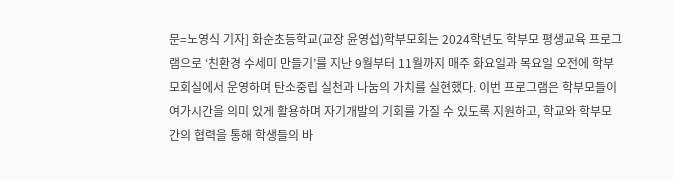문=노영식 기자] 화순초등학교(교장 윤영섭)학부모회는 2024학년도 학부모 평생교육 프로그램으로 ‘친환경 수세미 만들기’를 지난 9월부터 11월까지 매주 화요일과 목요일 오전에 학부모회실에서 운영하며 탄소중립 실천과 나눔의 가치를 실현했다. 이번 프로그램은 학부모들이 여가시간을 의미 있게 활용하며 자기개발의 기회를 가질 수 있도록 지원하고, 학교와 학부모 간의 협력을 통해 학생들의 바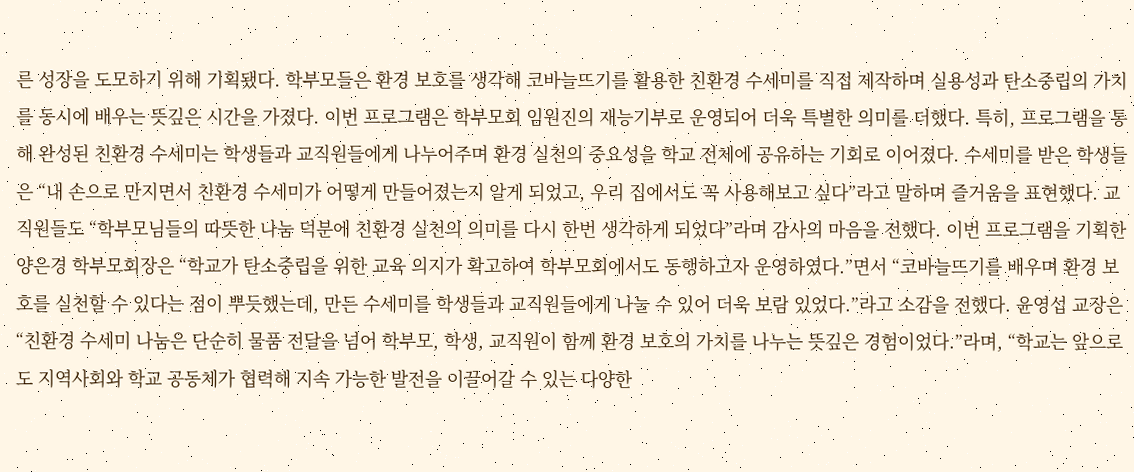른 성장을 도모하기 위해 기획됐다. 학부모들은 환경 보호를 생각해 코바늘뜨기를 활용한 친환경 수세미를 직접 제작하며 실용성과 탄소중립의 가치를 동시에 배우는 뜻깊은 시간을 가졌다. 이번 프로그램은 학부모회 임원진의 재능기부로 운영되어 더욱 특별한 의미를 더했다. 특히, 프로그램을 통해 완성된 친환경 수세미는 학생들과 교직원들에게 나누어주며 환경 실천의 중요성을 학교 전체에 공유하는 기회로 이어졌다. 수세미를 받은 학생들은 “내 손으로 만지면서 친환경 수세미가 어떻게 만들어졌는지 알게 되었고, 우리 집에서도 꼭 사용해보고 싶다”라고 말하며 즐거움을 표현했다. 교직원들도 “학부모님들의 따뜻한 나눔 덕분에 친환경 실천의 의미를 다시 한번 생각하게 되었다”라며 감사의 마음을 전했다. 이번 프로그램을 기획한 양은경 학부모회장은 “학교가 탄소중립을 위한 교육 의지가 확고하여 학부모회에서도 동행하고자 운영하였다.”면서 “코바늘뜨기를 배우며 환경 보호를 실천할 수 있다는 점이 뿌듯했는데, 만든 수세미를 학생들과 교직원들에게 나눌 수 있어 더욱 보람 있었다.”라고 소감을 전했다. 윤영섭 교장은 “친환경 수세미 나눔은 단순히 물품 전달을 넘어 학부모, 학생, 교직원이 함께 환경 보호의 가치를 나누는 뜻깊은 경험이었다.”라며, “학교는 앞으로도 지역사회와 학교 공동체가 협력해 지속 가능한 발전을 이끌어갈 수 있는 다양한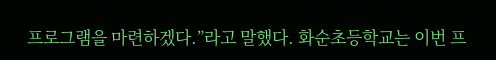프로그램을 마련하겠다.”라고 말했다. 화순초등학교는 이번 프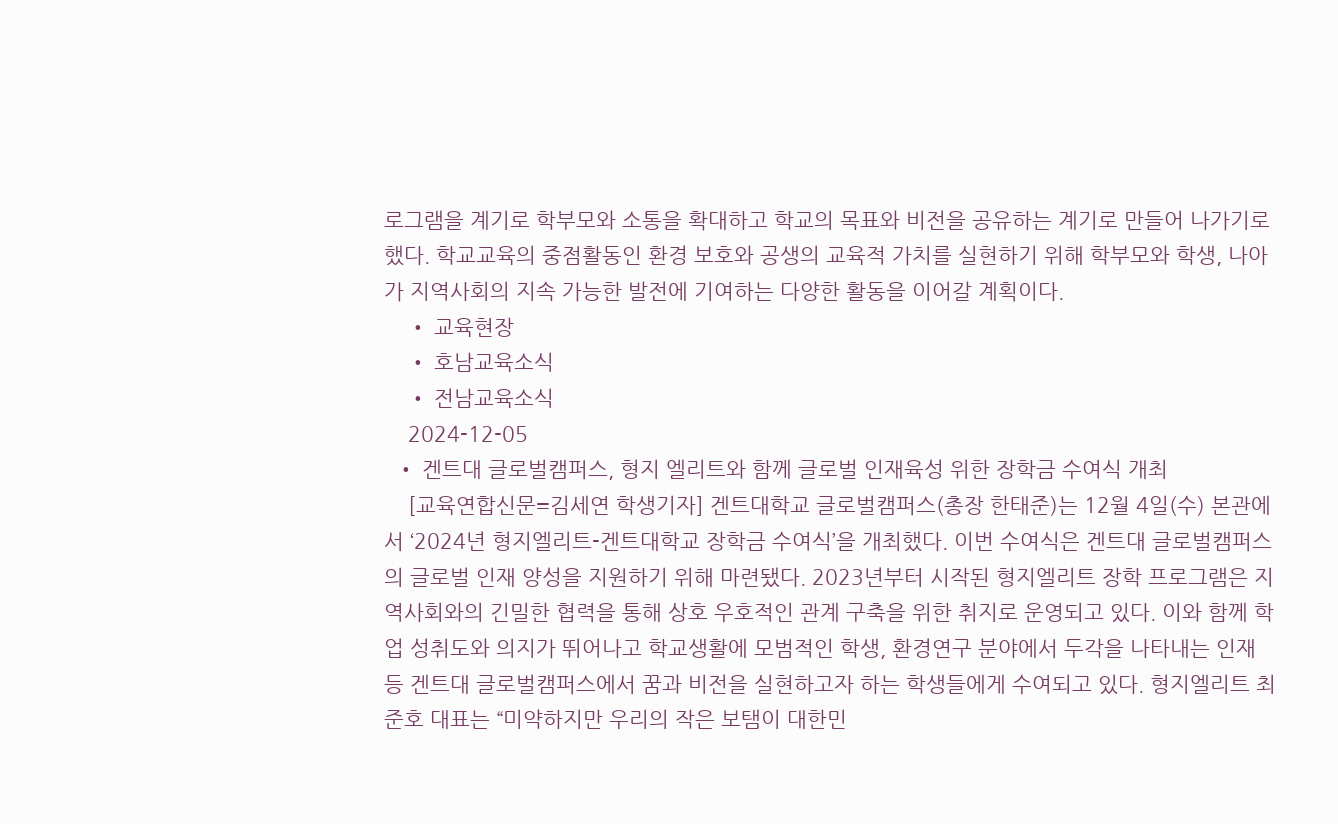로그램을 계기로 학부모와 소통을 확대하고 학교의 목표와 비전을 공유하는 계기로 만들어 나가기로 했다. 학교교육의 중점활동인 환경 보호와 공생의 교육적 가치를 실현하기 위해 학부모와 학생, 나아가 지역사회의 지속 가능한 발전에 기여하는 다양한 활동을 이어갈 계획이다.
    • 교육현장
    • 호남교육소식
    • 전남교육소식
    2024-12-05
  • 겐트대 글로벌캠퍼스, 형지 엘리트와 함께 글로벌 인재육성 위한 장학금 수여식 개최
    [교육연합신문=김세연 학생기자] 겐트대학교 글로벌캠퍼스(총장 한태준)는 12월 4일(수) 본관에서 ‘2024년 형지엘리트-겐트대학교 장학금 수여식’을 개최했다. 이번 수여식은 겐트대 글로벌캠퍼스의 글로벌 인재 양성을 지원하기 위해 마련됐다. 2023년부터 시작된 형지엘리트 장학 프로그램은 지역사회와의 긴밀한 협력을 통해 상호 우호적인 관계 구축을 위한 취지로 운영되고 있다. 이와 함께 학업 성취도와 의지가 뛰어나고 학교생활에 모범적인 학생, 환경연구 분야에서 두각을 나타내는 인재 등 겐트대 글로벌캠퍼스에서 꿈과 비전을 실현하고자 하는 학생들에게 수여되고 있다. 형지엘리트 최준호 대표는 “미약하지만 우리의 작은 보탬이 대한민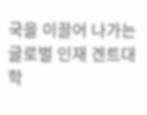국을 이끌어 나가는 글로벌 인재 겐트대학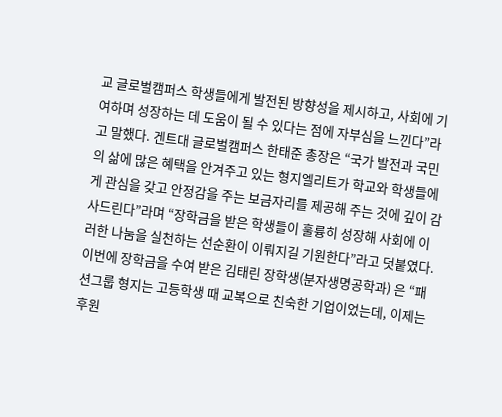교 글로벌캠퍼스 학생들에게 발전된 방향성을 제시하고, 사회에 기여하며 성장하는 데 도움이 될 수 있다는 점에 자부심을 느낀다”라고 말했다. 겐트대 글로벌캠퍼스 한태준 총장은 “국가 발전과 국민의 삶에 많은 혜택을 안겨주고 있는 형지엘리트가 학교와 학생들에게 관심을 갖고 안정감을 주는 보금자리를 제공해 주는 것에 깊이 감사드린다”라며 “장학금을 받은 학생들이 훌륭히 성장해 사회에 이러한 나눔을 실천하는 선순환이 이뤄지길 기원한다”라고 덧붙였다. 이번에 장학금을 수여 받은 김태린 장학생(분자생명공학과) 은 “패션그룹 형지는 고등학생 때 교복으로 친숙한 기업이었는데, 이제는 후원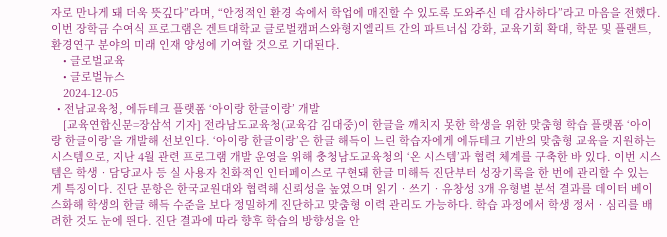자로 만나게 돼 더욱 뜻깊다”라며, “안정적인 환경 속에서 학업에 매진할 수 있도록 도와주신 데 감사하다”라고 마음을 전했다. 이번 장학금 수여식 프로그램은 겐트대학교 글로벌캠퍼스와형지엘리트 간의 파트너십 강화, 교육기회 확대, 학문 및 플랜트, 환경연구 분야의 미래 인재 양성에 기여할 것으로 기대된다.
    • 글로벌교육
    • 글로벌뉴스
    2024-12-05
  • 전남교육청, 에듀테크 플랫폼 ‘아이랑 한글이랑’ 개발
    [교육연합신문=장삼석 기자] 전라남도교육청(교육감 김대중)이 한글을 깨치지 못한 학생을 위한 맞춤형 학습 플랫폼 ‘아이랑 한글이랑’을 개발해 선보인다. ‘아이랑 한글이랑’은 한글 해득이 느린 학습자에게 에듀테크 기반의 맞춤형 교육을 지원하는 시스템으로, 지난 4월 관련 프로그램 개발 운영을 위해 충청남도교육청의 ‘온 시스템’과 협력 체계를 구축한 바 있다. 이번 시스템은 학생‧담당교사 등 실 사용자 친화적인 인터페이스로 구현돼 한글 미해득 진단부터 성장기록을 한 번에 관리할 수 있는 게 특징이다. 진단 문항은 한국교원대와 협력해 신뢰성을 높였으며 읽기‧쓰기‧유창성 3개 유형별 분석 결과를 데이터 베이스화해 학생의 한글 해득 수준을 보다 정밀하게 진단하고 맞춤형 이력 관리도 가능하다. 학습 과정에서 학생 정서‧심리를 배려한 것도 눈에 띈다. 진단 결과에 따라 향후 학습의 방향성을 안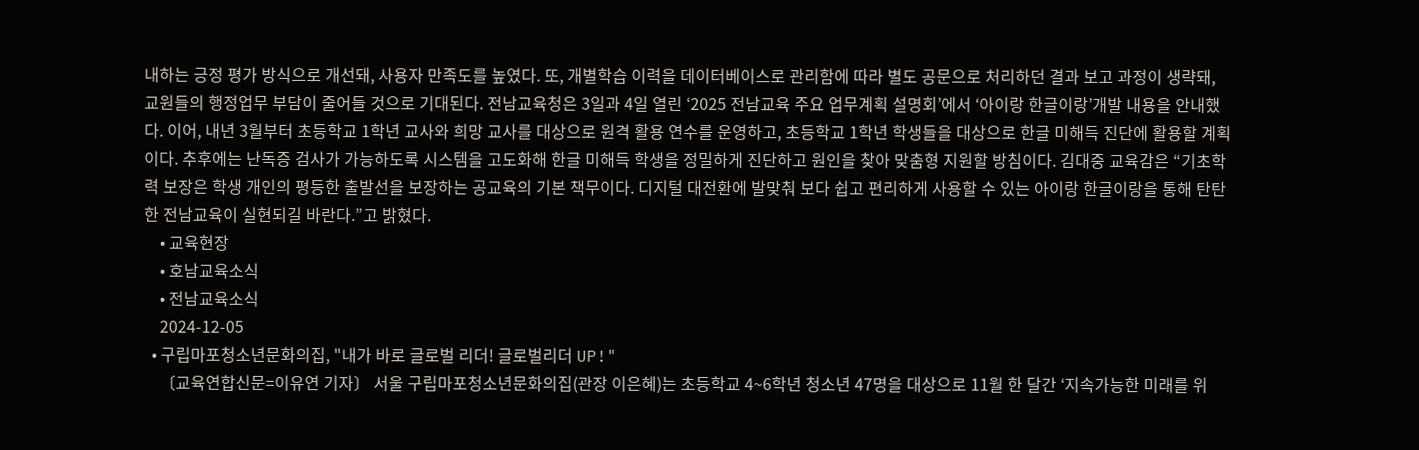내하는 긍정 평가 방식으로 개선돼, 사용자 만족도를 높였다. 또, 개별학습 이력을 데이터베이스로 관리함에 따라 별도 공문으로 처리하던 결과 보고 과정이 생략돼, 교원들의 행정업무 부담이 줄어들 것으로 기대된다. 전남교육청은 3일과 4일 열린 ‘2025 전남교육 주요 업무계획 설명회’에서 ‘아이랑 한글이랑’개발 내용을 안내했다. 이어, 내년 3월부터 초등학교 1학년 교사와 희망 교사를 대상으로 원격 활용 연수를 운영하고, 초등학교 1학년 학생들을 대상으로 한글 미해득 진단에 활용할 계획이다. 추후에는 난독증 검사가 가능하도록 시스템을 고도화해 한글 미해득 학생을 정밀하게 진단하고 원인을 찾아 맞춤형 지원할 방침이다. 김대중 교육감은 “기초학력 보장은 학생 개인의 평등한 출발선을 보장하는 공교육의 기본 책무이다. 디지털 대전환에 발맞춰 보다 쉽고 편리하게 사용할 수 있는 아이랑 한글이랑을 통해 탄탄한 전남교육이 실현되길 바란다.”고 밝혔다.
    • 교육현장
    • 호남교육소식
    • 전남교육소식
    2024-12-05
  • 구립마포청소년문화의집, "내가 바로 글로벌 리더! 글로벌리더 UP!"
    〔교육연합신문=이유연 기자〕 서울 구립마포청소년문화의집(관장 이은혜)는 초등학교 4~6학년 청소년 47명을 대상으로 11월 한 달간 ‘지속가능한 미래를 위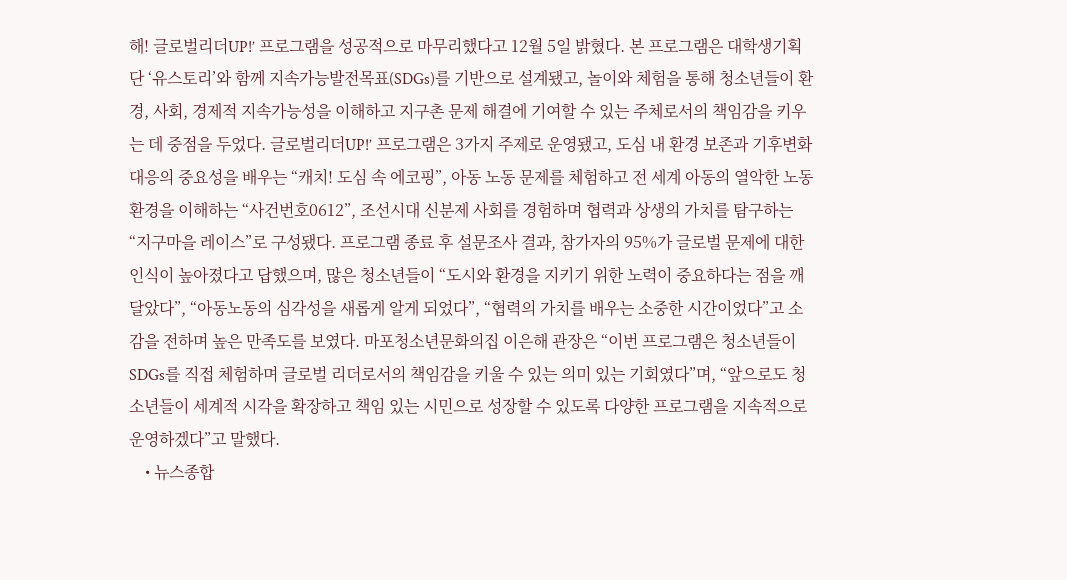해! 글로벌리더UP!’ 프로그램을 성공적으로 마무리했다고 12월 5일 밝혔다. 본 프로그램은 대학생기획단 ‘유스토리’와 함께 지속가능발전목표(SDGs)를 기반으로 설계됐고, 놀이와 체험을 통해 청소년들이 환경, 사회, 경제적 지속가능성을 이해하고 지구촌 문제 해결에 기여할 수 있는 주체로서의 책임감을 키우는 데 중점을 두었다. 글로벌리더UP!’ 프로그램은 3가지 주제로 운영됐고, 도심 내 환경 보존과 기후변화 대응의 중요성을 배우는 “캐치! 도심 속 에코핑”, 아동 노동 문제를 체험하고 전 세계 아동의 열악한 노동환경을 이해하는 “사건번호0612”, 조선시대 신분제 사회를 경험하며 협력과 상생의 가치를 탐구하는 “지구마을 레이스”로 구성됐다. 프로그램 종료 후 설문조사 결과, 참가자의 95%가 글로벌 문제에 대한 인식이 높아졌다고 답했으며, 많은 청소년들이 “도시와 환경을 지키기 위한 노력이 중요하다는 점을 깨달았다”, “아동노동의 심각성을 새롭게 알게 되었다”, “협력의 가치를 배우는 소중한 시간이었다”고 소감을 전하며 높은 만족도를 보였다. 마포청소년문화의집 이은해 관장은 “이번 프로그램은 청소년들이 SDGs를 직접 체험하며 글로벌 리더로서의 책임감을 키울 수 있는 의미 있는 기회였다”며, “앞으로도 청소년들이 세계적 시각을 확장하고 책임 있는 시민으로 성장할 수 있도록 다양한 프로그램을 지속적으로 운영하겠다”고 말했다.
    • 뉴스종합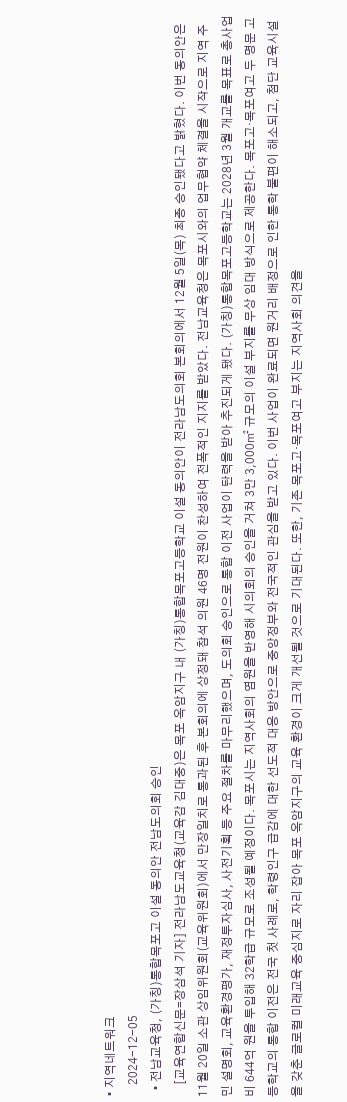• 지역네트워크
    2024-12-05
  • 전남교육청, (가칭)통합목포고 이설 동의안 전남도의회 승인
    [교육연합신문=장삼석 기자] 전라남도교육청(교육감 김대중)은 목포 옥암지구 내 (가칭)통합목포고등학교 이설 동의안이 전라남도의회 본회의에서 12월 5일(목) 최종 승인됐다고 밝혔다. 이번 동의안은 11월 20일 소관 상임위원회(교육위원회)에서 만장일치로 통과된 후 본회의에 상정돼 참석 의원 46명 전원이 찬성하여 전폭적인 지지를 받았다. 전남교육청은 목포시와의 업무협약 체결을 시작으로 지역 주민 설명회, 교육환경평가, 재정투자심사, 사전기획 등 주요 절차를 마무리했으며, 도의회 승인으로 통합 이전 사업이 탄력을 받아 추진되게 됐다. (가칭)통합목포고등학교는 2028년 3월 개교를 목표로 총사업비 644억 원을 투입해 32학급 규모로 조성될 예정이다. 목포시는 지역사회의 염원을 반영해 시의회의 승인을 거쳐 3만 3,000㎡ 규모의 이설 부지를 무상 임대 방식으로 제공한다. 목포고‧목포여고 두 명문 고등학교의 통합 이전은 전국 첫 사례로, 학령인구 급감에 대한 선도적 대응 방안으로 중앙정부와 전국적인 관심을 받고 있다. 이번 사업이 완료되면 원거리 배정으로 인한 통학 불편이 해소되고, 첨단 교육시설을 갖춘 글로컬 미래교육 중심지로 자리 잡아 목포 옥암지구의 교육 환경이 크게 개선될 것으로 기대된다. 또한, 기존 목포고·목포여고 부지는 지역사회 의견을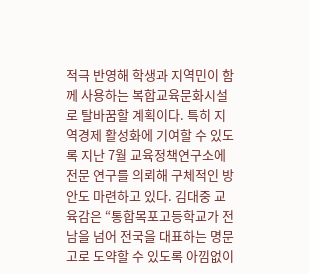적극 반영해 학생과 지역민이 함께 사용하는 복합교육문화시설로 탈바꿈할 계획이다. 특히 지역경제 활성화에 기여할 수 있도록 지난 7월 교육정책연구소에 전문 연구를 의뢰해 구체적인 방안도 마련하고 있다. 김대중 교육감은 “통합목포고등학교가 전남을 넘어 전국을 대표하는 명문고로 도약할 수 있도록 아낌없이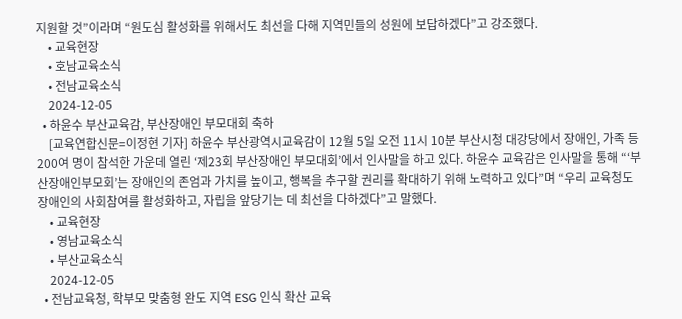지원할 것”이라며 “원도심 활성화를 위해서도 최선을 다해 지역민들의 성원에 보답하겠다”고 강조했다.
    • 교육현장
    • 호남교육소식
    • 전남교육소식
    2024-12-05
  • 하윤수 부산교육감, 부산장애인 부모대회 축하
    [교육연합신문=이정현 기자] 하윤수 부산광역시교육감이 12월 5일 오전 11시 10분 부산시청 대강당에서 장애인, 가족 등 200여 명이 참석한 가운데 열린 ‘제23회 부산장애인 부모대회’에서 인사말을 하고 있다. 하윤수 교육감은 인사말을 통해 “‘부산장애인부모회’는 장애인의 존엄과 가치를 높이고, 행복을 추구할 권리를 확대하기 위해 노력하고 있다”며 “우리 교육청도 장애인의 사회참여를 활성화하고, 자립을 앞당기는 데 최선을 다하겠다”고 말했다.
    • 교육현장
    • 영남교육소식
    • 부산교육소식
    2024-12-05
  • 전남교육청, 학부모 맞춤형 완도 지역 ESG 인식 확산 교육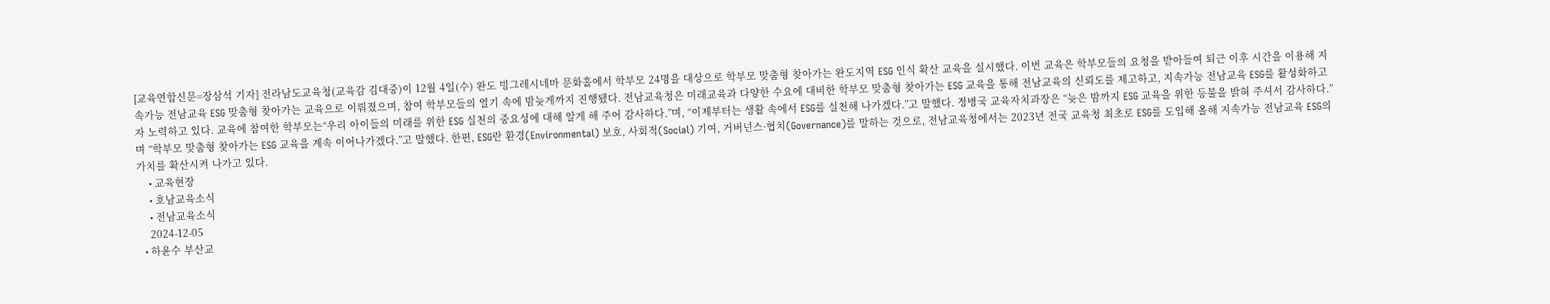[교육연합신문=장삼석 기자] 전라남도교육청(교육감 김대중)이 12월 4일(수) 완도 빙그레시네마 문화홀에서 학부모 24명을 대상으로 학부모 맞춤형 찾아가는 완도지역 ESG 인식 확산 교육을 실시했다. 이번 교육은 학부모들의 요청을 받아들여 퇴근 이후 시간을 이용해 지속가능 전남교육 ESG 맞춤형 찾아가는 교육으로 이뤄졌으며, 참여 학부모들의 열기 속에 밤늦게까지 진행됐다. 전남교육청은 미래교육과 다양한 수요에 대비한 학부모 맞춤형 찾아가는 ESG 교육을 통해 전남교육의 신뢰도를 제고하고, 지속가능 전남교육 ESG를 활성화하고자 노력하고 있다. 교육에 참여한 학부모는“우리 아이들의 미래를 위한 ESG 실천의 중요성에 대해 알게 해 주어 감사하다.”며, “이제부터는 생활 속에서 ESG를 실천해 나가겠다.”고 말했다. 정병국 교육자치과장은 “늦은 밤까지 ESG 교육을 위한 등불을 밝혀 주셔서 감사하다.”며 “학부모 맞춤형 찾아가는 ESG 교육을 계속 이어나가겠다.”고 말했다. 한편, ESG란 환경(Environmental) 보호, 사회적(Social) 기여, 거버넌스·협치(Governance)를 말하는 것으로, 전남교육청에서는 2023년 전국 교육청 최초로 ESG를 도입해 올해 지속가능 전남교육 ESG의 가치를 확산시켜 나가고 있다.
    • 교육현장
    • 호남교육소식
    • 전남교육소식
    2024-12-05
  • 하윤수 부산교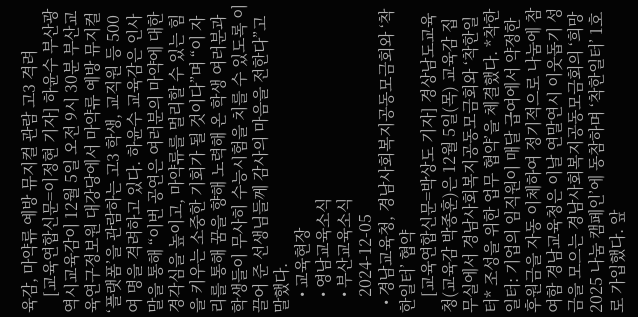육감, 마약류 예방 뮤지컬 관람 고3 격려
    [교육연합신문=이정현 기자] 하윤수 부산광역시교육감이 12월 5일 오전 9시 30분 부산교육연구정보원 대강당에서 마약류 예방 뮤지컬 ‘플랫폼’을 관람하는 고3 학생, 교직원 등 500여 명을 격려하고 있다. 하윤수 교육감은 인사말을 통해 “이번 공연은 여러분의 마약에 대한 경각심을 높이고, 마약류를 멀리할 수 있는 힘을 키우는 소중한 기회가 될 것이다”며 “이 자리를 통해 꿈을 향해 노력해 온 학생 여러분과 학생들이 무사히 수능시험을 치를 수 있도록 이끌어 준 선생님들께 감사의 마음을 전한다”고 말했다.
    • 교육현장
    • 영남교육소식
    • 부산교육소식
    2024-12-05
  • 경남교육청, 경남사회복지공동모금회와 ‘착한일터’ 협약
    [교육연합신문=박상도 기자] 경상남도교육청(교육감 박종훈)은 12월 5일(목) 교육감 집무실에서 경남사회복지공동모금회와 ‘착한일터* 조성을 위한 업무 협약’을 체결했다. *착한일터: 기업의 임직원이 매달 급여에서 약정한 후원금을 자동 이체하여 정기적으로 나눔에 참여함 경남교육청은 이날 연말연시 이웃돕기 성금을 모으는 경남사회복지공동모금회의 ‘희망 2025 나눔 캠페인’에 동참하며 ‘착한일터’ 1호로 가입했다. 앞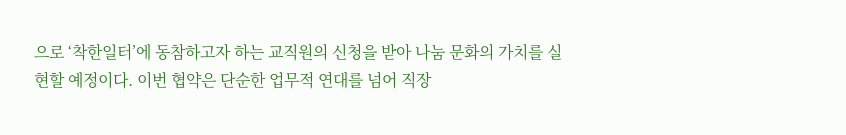으로 ‘착한일터’에 동참하고자 하는 교직원의 신청을 받아 나눔 문화의 가치를 실현할 예정이다. 이번 협약은 단순한 업무적 연대를 넘어 직장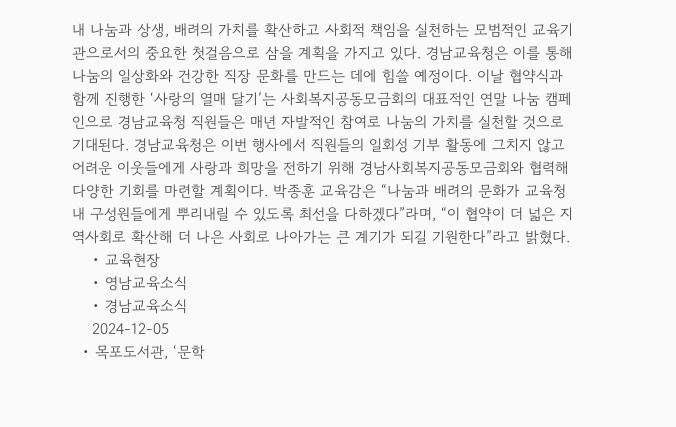내 나눔과 상생, 배려의 가치를 확산하고 사회적 책임을 실천하는 모범적인 교육기관으로서의 중요한 첫걸음으로 삼을 계획을 가지고 있다. 경남교육청은 이를 통해 나눔의 일상화와 건강한 직장 문화를 만드는 데에 힘쓸 예정이다. 이날 협약식과 함께 진행한 ‘사랑의 열매 달기’는 사회복지공동모금회의 대표적인 연말 나눔 캠페인으로 경남교육청 직원들은 매년 자발적인 참여로 나눔의 가치를 실천할 것으로 기대된다. 경남교육청은 이번 행사에서 직원들의 일회성 기부 활동에 그치지 않고 어려운 이웃들에게 사랑과 희망을 전하기 위해 경남사회복지공동모금회와 협력해 다양한 기회를 마련할 계획이다. 박종훈 교육감은 “나눔과 배려의 문화가 교육청 내 구성원들에게 뿌리내릴 수 있도록 최선을 다하겠다”라며, “이 협약이 더 넓은 지역사회로 확산해 더 나은 사회로 나아가는 큰 계기가 되길 기원한다”라고 밝혔다.
    • 교육현장
    • 영남교육소식
    • 경남교육소식
    2024-12-05
  • 목포도서관, ‘문학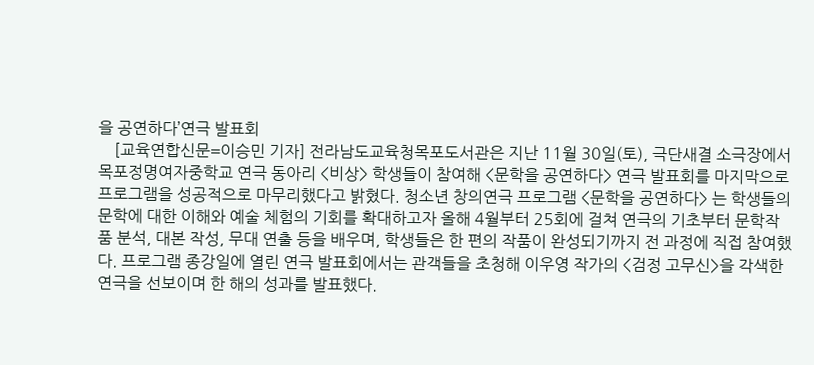을 공연하다’연극 발표회
    [교육연합신문=이승민 기자] 전라남도교육청목포도서관은 지난 11월 30일(토), 극단새결 소극장에서 목포정명여자중학교 연극 동아리 <비상> 학생들이 참여해 <문학을 공연하다> 연극 발표회를 마지막으로 프로그램을 성공적으로 마무리했다고 밝혔다. 청소년 창의연극 프로그램 <문학을 공연하다> 는 학생들의 문학에 대한 이해와 예술 체험의 기회를 확대하고자 올해 4월부터 25회에 걸쳐 연극의 기초부터 문학작품 분석, 대본 작성, 무대 연출 등을 배우며, 학생들은 한 편의 작품이 완성되기까지 전 과정에 직접 참여했다. 프로그램 종강일에 열린 연극 발표회에서는 관객들을 초청해 이우영 작가의 <검정 고무신>을 각색한 연극을 선보이며 한 해의 성과를 발표했다.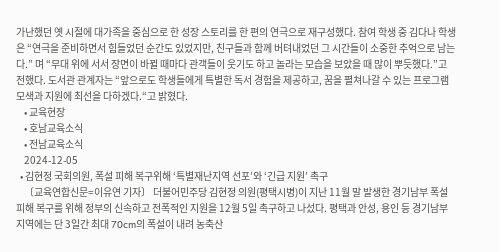가난했던 옛 시절에 대가족을 중심으로 한 성장 스토리를 한 편의 연극으로 재구성했다. 참여 학생 중 김다나 학생은 “연극을 준비하면서 힘들었던 순간도 있었지만, 친구들과 함께 버텨내었던 그 시간들이 소중한 추억으로 남는다.” 며 “무대 위에 서서 장면이 바뀔 때마다 관객들이 웃기도 하고 놀라는 모습을 보았을 때 많이 뿌듯했다.”고 전했다. 도서관 관계자는 “앞으로도 학생들에게 특별한 독서 경험을 제공하고, 꿈을 펼쳐나갈 수 있는 프로그램 모색과 지원에 최선을 다하겠다.“고 밝혔다.
    • 교육현장
    • 호남교육소식
    • 전남교육소식
    2024-12-05
  • 김현정 국회의원, 폭설 피해 복구위해 ‘특별재난지역 선포’와 ‘긴급 지원’ 촉구
    〔교육연합신문=이유연 기자〕 더불어민주당 김현정 의원(평택시병)이 지난 11월 말 발생한 경기남부 폭설 피해 복구를 위해 정부의 신속하고 전폭적인 지원을 12월 5일 촉구하고 나섰다. 평택과 안성, 용인 등 경기남부 지역에는 단 3일간 최대 70cm의 폭설이 내려 농축산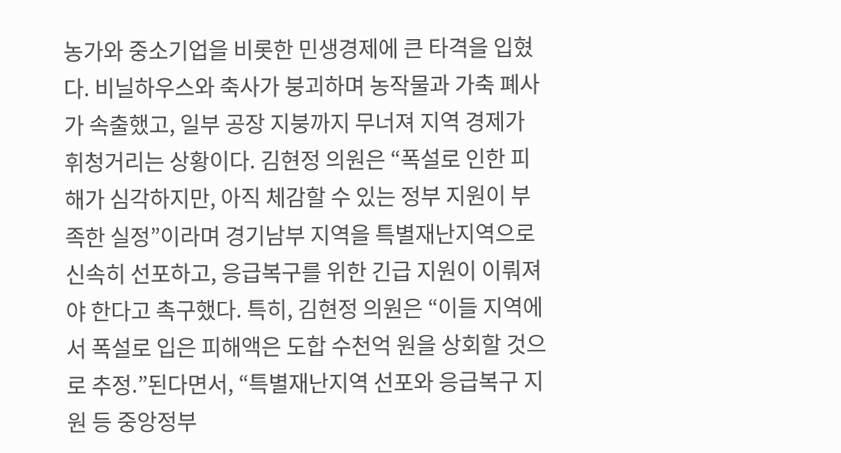농가와 중소기업을 비롯한 민생경제에 큰 타격을 입혔다. 비닐하우스와 축사가 붕괴하며 농작물과 가축 폐사가 속출했고, 일부 공장 지붕까지 무너져 지역 경제가 휘청거리는 상황이다. 김현정 의원은 “폭설로 인한 피해가 심각하지만, 아직 체감할 수 있는 정부 지원이 부족한 실정”이라며 경기남부 지역을 특별재난지역으로 신속히 선포하고, 응급복구를 위한 긴급 지원이 이뤄져야 한다고 촉구했다. 특히, 김현정 의원은 “이들 지역에서 폭설로 입은 피해액은 도합 수천억 원을 상회할 것으로 추정.”된다면서, “특별재난지역 선포와 응급복구 지원 등 중앙정부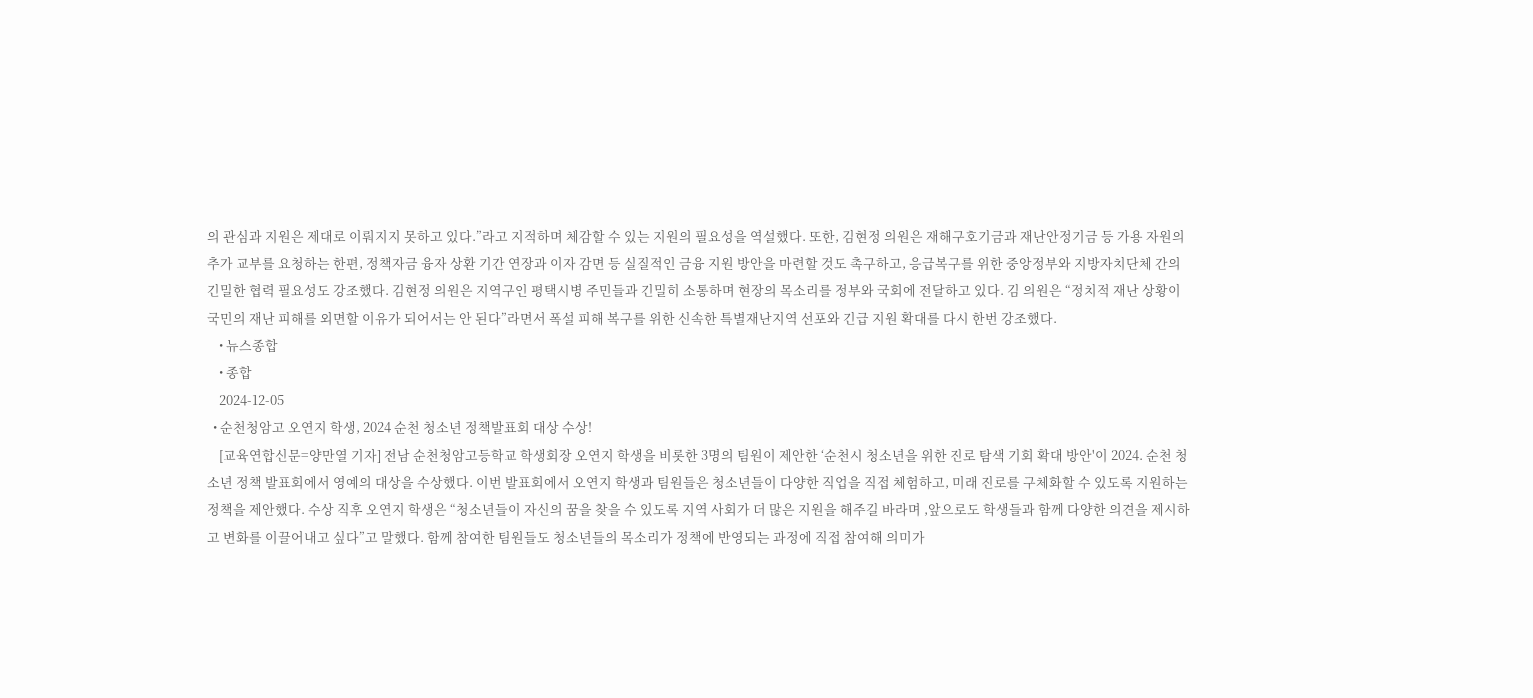의 관심과 지원은 제대로 이뤄지지 못하고 있다.”라고 지적하며 체감할 수 있는 지원의 필요성을 역설했다. 또한, 김현정 의원은 재해구호기금과 재난안정기금 등 가용 자원의 추가 교부를 요청하는 한편, 정책자금 융자 상환 기간 연장과 이자 감면 등 실질적인 금융 지원 방안을 마련할 것도 촉구하고, 응급복구를 위한 중앙정부와 지방자치단체 간의 긴밀한 협력 필요성도 강조했다. 김현정 의원은 지역구인 평택시병 주민들과 긴밀히 소통하며 현장의 목소리를 정부와 국회에 전달하고 있다. 김 의원은 “정치적 재난 상황이 국민의 재난 피해를 외면할 이유가 되어서는 안 된다”라면서 폭설 피해 복구를 위한 신속한 특별재난지역 선포와 긴급 지원 확대를 다시 한번 강조했다.
    • 뉴스종합
    • 종합
    2024-12-05
  • 순천청암고 오연지 학생, 2024 순천 청소년 정책발표회 대상 수상!
    [교육연합신문=양만열 기자] 전남 순천청암고등학교 학생회장 오연지 학생을 비롯한 3명의 팀원이 제안한 ‘순천시 청소년을 위한 진로 탐색 기회 확대 방안'이 2024. 순천 청소년 정책 발표회에서 영예의 대상을 수상했다. 이번 발표회에서 오연지 학생과 팀원들은 청소년들이 다양한 직업을 직접 체험하고, 미래 진로를 구체화할 수 있도록 지원하는 정책을 제안했다. 수상 직후 오연지 학생은 “청소년들이 자신의 꿈을 찾을 수 있도록 지역 사회가 더 많은 지원을 해주길 바라며 ,앞으로도 학생들과 함께 다양한 의견을 제시하고 변화를 이끌어내고 싶다”고 말했다. 함께 참여한 팀원들도 청소년들의 목소리가 정책에 반영되는 과정에 직접 참여해 의미가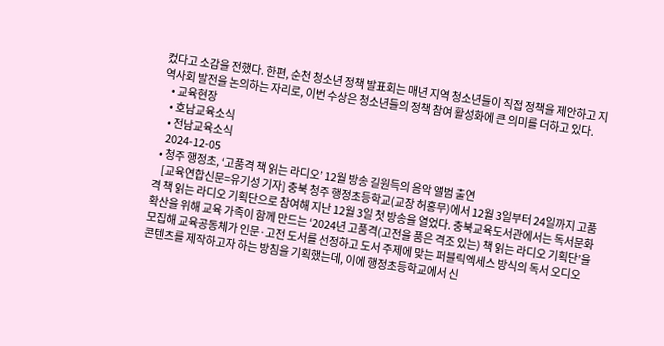컸다고 소감을 전했다. 한편, 순천 청소년 정책 발표회는 매년 지역 청소년들이 직접 정책을 제안하고 지역사회 발전을 논의하는 자리로, 이번 수상은 청소년들의 정책 참여 활성화에 큰 의미를 더하고 있다.
    • 교육현장
    • 호남교육소식
    • 전남교육소식
    2024-12-05
  • 청주 행정초, ‘고품격 책 읽는 라디오’ 12월 방송 길원득의 음악 앨범 출연
    [교육연합신문=유기성 기자] 충북 청주 행정초등학교(교장 허홍무)에서 12월 3일부터 24일까지 고품격 책 읽는 라디오 기획단으로 참여해 지난 12월 3일 첫 방송을 열었다. 충북교육도서관에서는 독서문화 확산을 위해 교육 가족이 함께 만드는 ‘2024년 고품격(고전을 품은 격조 있는) 책 읽는 라디오 기획단’을 모집해 교육공동체가 인문·고전 도서를 선정하고 도서 주제에 맞는 퍼블릭엑세스 방식의 독서 오디오 콘텐츠를 제작하고자 하는 방침을 기획했는데, 이에 행정초등학교에서 신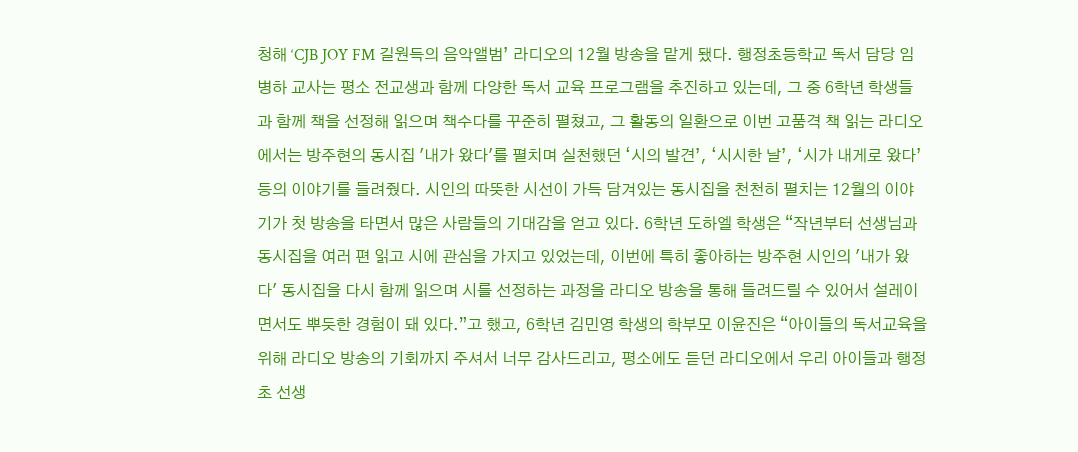청해 ‘CJB JOY FM 길원득의 음악앨범’ 라디오의 12월 방송을 맡게 됐다. 행정초등학교 독서 담당 임병하 교사는 평소 전교생과 함께 다양한 독서 교육 프로그램을 추진하고 있는데, 그 중 6학년 학생들과 함께 책을 선정해 읽으며 책수다를 꾸준히 펼쳤고, 그 활동의 일환으로 이번 고품격 책 읽는 라디오에서는 방주현의 동시집 '내가 왔다'를 펼치며 실천했던 ‘시의 발견’, ‘시시한 날’, ‘시가 내게로 왔다’ 등의 이야기를 들려줬다. 시인의 따뜻한 시선이 가득 담겨있는 동시집을 천천히 펼치는 12월의 이야기가 첫 방송을 타면서 많은 사람들의 기대감을 얻고 있다. 6학년 도하엘 학생은 “작년부터 선생님과 동시집을 여러 편 읽고 시에 관심을 가지고 있었는데, 이번에 특히 좋아하는 방주현 시인의 '내가 왔다' 동시집을 다시 함께 읽으며 시를 선정하는 과정을 라디오 방송을 통해 들려드릴 수 있어서 설레이면서도 뿌듯한 경험이 돼 있다.”고 했고, 6학년 김민영 학생의 학부모 이윤진은 “아이들의 독서교육을 위해 라디오 방송의 기회까지 주셔서 너무 감사드리고, 평소에도 듣던 라디오에서 우리 아이들과 행정초 선생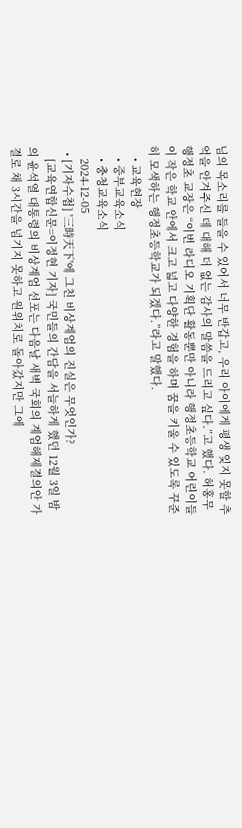님의 목소리를 들을 수 있어서 너무 반갑고, 우리 아이에게 평생 잊지 못할 추억을 안겨주신 데 대해 더 없는 감사의 말씀을 드리고 싶다.”고 했다. 허홍무 행정초 교장은 “이번 라디오 기획단 활동뿐만 아니라 행정초등학교 어린이들이 작은 학교 안에서 크고 넓고 다양한 경험을 하며 꿈을 키울 수 있도록 꾸준히 모색하는 행정초등학교가 되겠다.”라고 말했다.
    • 교육현장
    • 중부교육소식
    • 충청교육소식
    2024-12-05
  • [기자수첩] '三時天下'에 그친 비상계엄의 진실은 무엇인가?
    [교육연합신문=이정현 기자] 국민들의 간담을 서늘하게 했던 12월 3일 밤의 윤석열 대통령의 비상계엄 선포는 다음날 새벽 국회의 계엄해제결의안 가결로 채 3시간을 넘기지 못하고 원위치로 돌아갔지만 그에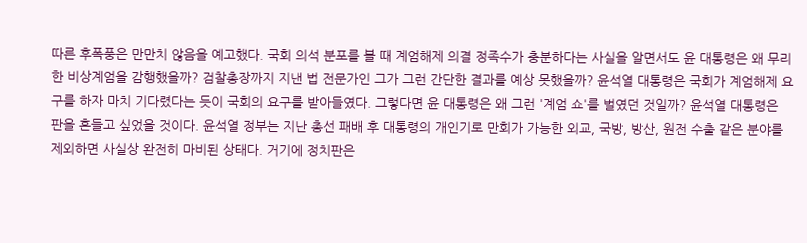따른 후폭풍은 만만치 않음을 예고했다. 국회 의석 분포를 볼 때 계엄해제 의결 정족수가 충분하다는 사실을 알면서도 윤 대통령은 왜 무리한 비상계엄을 감행했을까? 검찰총장까지 지낸 법 전문가인 그가 그런 간단한 결과를 예상 못했을까? 윤석열 대통령은 국회가 계엄해제 요구를 하자 마치 기다렸다는 듯이 국회의 요구를 받아들였다. 그렇다면 윤 대통령은 왜 그런 '계엄 쇼'를 벌였던 것일까? 윤석열 대통령은 판을 흔들고 싶었을 것이다. 윤석열 정부는 지난 총선 패배 후 대통령의 개인기로 만회가 가능한 외교, 국방, 방산, 원전 수출 같은 분야를 제외하면 사실상 완전히 마비된 상태다. 거기에 정치판은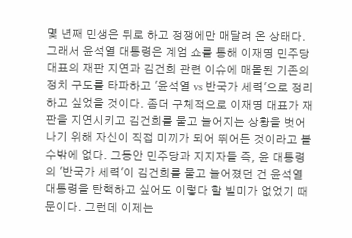몇 년째 민생은 뒤로 하고 정쟁에만 매달려 온 상태다. 그래서 윤석열 대통령은 계엄 쇼를 통해 이재명 민주당 대표의 재판 지연과 김건희 관련 이슈에 매몰된 기존의 정치 구도를 타파하고 '윤석열 vs 반국가 세력'으로 정리하고 싶었을 것이다. 좀더 구체적으로 이재명 대표가 재판을 지연시키고 김건희를 물고 늘어지는 상황을 벗어나기 위해 자신이 직접 미끼가 되어 뛰어든 것이라고 볼 수밖에 없다. 그동안 민주당과 지지자들 즉, 윤 대통령의 '반국가 세력'이 김건희를 물고 늘어졌던 건 윤석열 대통령을 탄핵하고 싶어도 이렇다 할 빌미가 없었기 때문이다. 그런데 이제는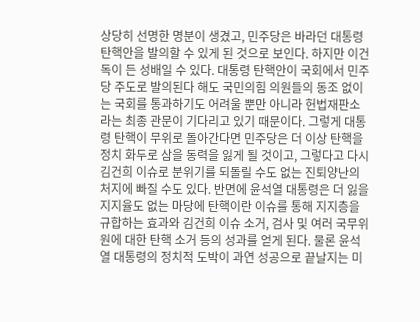상당히 선명한 명분이 생겼고, 민주당은 바라던 대통령 탄핵안을 발의할 수 있게 된 것으로 보인다. 하지만 이건 독이 든 성배일 수 있다. 대통령 탄핵안이 국회에서 민주당 주도로 발의된다 해도 국민의힘 의원들의 동조 없이는 국회를 통과하기도 어려울 뿐만 아니라 헌법재판소라는 최종 관문이 기다리고 있기 때문이다. 그렇게 대통령 탄핵이 무위로 돌아간다면 민주당은 더 이상 탄핵을 정치 화두로 삼을 동력을 잃게 될 것이고, 그렇다고 다시 김건희 이슈로 분위기를 되돌릴 수도 없는 진퇴양난의 처지에 빠질 수도 있다. 반면에 윤석열 대통령은 더 잃을 지지율도 없는 마당에 탄핵이란 이슈를 통해 지지층을 규합하는 효과와 김건희 이슈 소거, 검사 및 여러 국무위원에 대한 탄핵 소거 등의 성과를 얻게 된다. 물론 윤석열 대통령의 정치적 도박이 과연 성공으로 끝날지는 미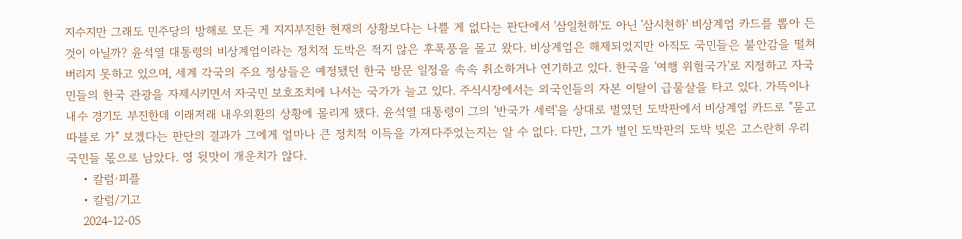지수지만 그래도 민주당의 방해로 모든 게 지지부진한 현재의 상황보다는 나쁠 게 없다는 판단에서 '삼일천하'도 아닌 '삼시천하' 비상계엄 카드를 뽑아 든 것이 아닐까? 윤석열 대통령의 비상계엄이라는 정치적 도박은 적지 않은 후폭풍을 몰고 왔다. 비상계엄은 해제되었지만 아직도 국민들은 불안감을 떨쳐버리지 못하고 있으며, 세계 각국의 주요 정상들은 예정됐던 한국 방문 일정을 속속 취소하거나 연기하고 있다. 한국을 '여행 위험국가'로 지정하고 자국민들의 한국 관광을 자제시키면서 자국민 보호조치에 나서는 국가가 늘고 있다. 주식시장에서는 외국인들의 자본 이탈이 급물살을 타고 있다. 가뜩이나 내수 경기도 부진한데 이래저래 내우외환의 상황에 몰리게 됐다. 윤석열 대통령이 그의 '반국가 세력'을 상대로 벌였던 도박판에서 비상계엄 카드로 "묻고 따블로 가" 보겠다는 판단의 결과가 그에게 얼마나 큰 정치적 이득을 가져다주었는지는 알 수 없다. 다만, 그가 벌인 도박판의 도박 빚은 고스란히 우리 국민들 몫으로 남았다. 영 뒷맛이 개운치가 않다.
    • 칼럼·피플
    • 칼럼/기고
    2024-12-05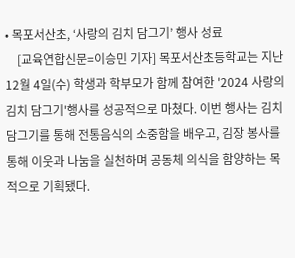• 목포서산초, ‘사랑의 김치 담그기’ 행사 성료
    [교육연합신문=이승민 기자] 목포서산초등학교는 지난 12월 4일(수) 학생과 학부모가 함께 참여한 '2024 사랑의 김치 담그기'행사를 성공적으로 마쳤다. 이번 행사는 김치 담그기를 통해 전통음식의 소중함을 배우고, 김장 봉사를 통해 이웃과 나눔을 실천하며 공동체 의식을 함양하는 목적으로 기획됐다.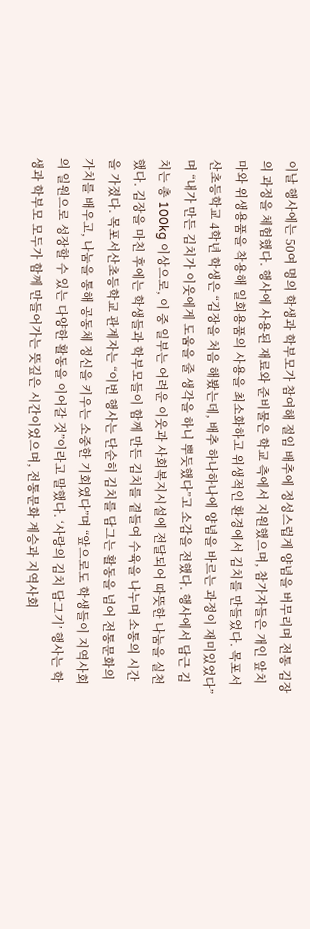이날 행사에는 50여 명의 학생과 학부모가 참여해 절임 배추에 정성스럽게 양념을 버무리며 전통 김장의 과정을 체험했다. 행사에 사용된 재료와 준비물은 학교 측에서 지원했으며, 참가자들은 개인 앞치마와 위생용품을 착용해 일회용품의 사용을 최소화하고 위생적인 환경에서 김치를 만들었다. 목포서산초등학교 4학년 학생은 “김장을 처음 해봤는데, 배추 하나하나에 양념을 바르는 과정이 재미있었다”며 “내가 만든 김치가 이웃에게 도움을 줄 생각을 하니 뿌듯했다”고 소감을 전했다. 행사에서 담근 김치는 총 100kg 이상으로, 이 중 일부는 어려운 이웃과 사회복지시설에 전달되어 따뜻한 나눔을 실천했다. 김장을 마친 후에는 학생들과 학부모들이 함께 만든 김치를 곁들여 수육을 나누며 소통의 시간을 가졌다. 목포서산초등학교 관계자는 “이번 행사는 단순히 김치를 담그는 활동을 넘어 전통문화의 가치를 배우고, 나눔을 통해 공동체 정신을 키우는 소중한 기회였다”며 “앞으로도 학생들이 지역사회의 일원으로 성장할 수 있는 다양한 활동을 이어갈 것”이라고 말했다. ‘사랑의 김치 담그기’ 행사는 학생과 학부모 모두가 함께 만들어가는 뜻깊은 시간이었으며, 전통문화 계승과 지역사회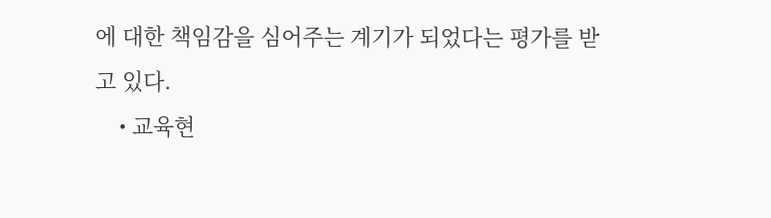에 대한 책임감을 심어주는 계기가 되었다는 평가를 받고 있다.
    • 교육현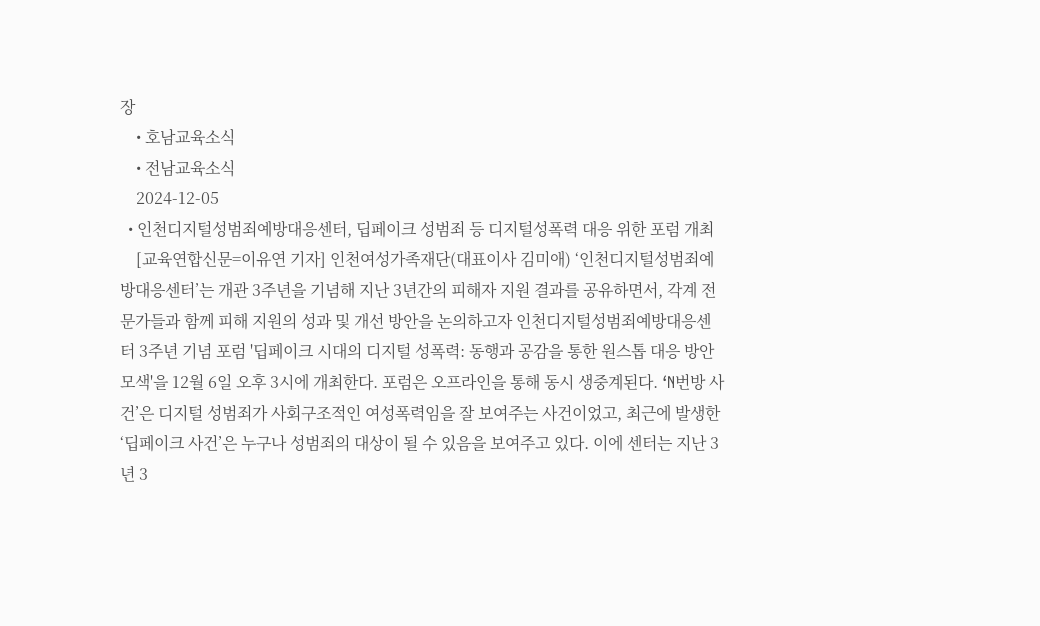장
    • 호남교육소식
    • 전남교육소식
    2024-12-05
  • 인천디지털성범죄예방대응센터, 딥페이크 성범죄 등 디지털성폭력 대응 위한 포럼 개최
    [교육연합신문=이유연 기자] 인천여성가족재단(대표이사 김미애) ‘인천디지털성범죄예방대응센터’는 개관 3주년을 기념해 지난 3년간의 피해자 지원 결과를 공유하면서, 각계 전문가들과 함께 피해 지원의 성과 및 개선 방안을 논의하고자 인천디지털성범죄예방대응센터 3주년 기념 포럼 '딥페이크 시대의 디지털 성폭력: 동행과 공감을 통한 원스톱 대응 방안 모색'을 12월 6일 오후 3시에 개최한다. 포럼은 오프라인을 통해 동시 생중계된다. ‘N번방 사건’은 디지털 성범죄가 사회구조적인 여성폭력임을 잘 보여주는 사건이었고, 최근에 발생한 ‘딥페이크 사건’은 누구나 성범죄의 대상이 될 수 있음을 보여주고 있다. 이에 센터는 지난 3년 3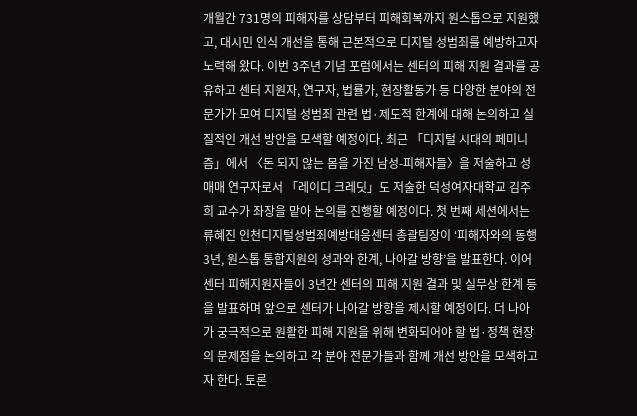개월간 731명의 피해자를 상담부터 피해회복까지 원스톱으로 지원했고, 대시민 인식 개선을 통해 근본적으로 디지털 성범죄를 예방하고자 노력해 왔다. 이번 3주년 기념 포럼에서는 센터의 피해 지원 결과를 공유하고 센터 지원자, 연구자, 법률가, 현장활동가 등 다양한 분야의 전문가가 모여 디지털 성범죄 관련 법·제도적 한계에 대해 논의하고 실질적인 개선 방안을 모색할 예정이다. 최근 「디지털 시대의 페미니즘」에서 〈돈 되지 않는 몸을 가진 남성-피해자들〉을 저술하고 성매매 연구자로서 「레이디 크레딧」도 저술한 덕성여자대학교 김주희 교수가 좌장을 맡아 논의를 진행할 예정이다. 첫 번째 세션에서는 류혜진 인천디지털성범죄예방대응센터 총괄팀장이 ‘피해자와의 동행 3년, 원스톱 통합지원의 성과와 한계, 나아갈 방향’을 발표한다. 이어 센터 피해지원자들이 3년간 센터의 피해 지원 결과 및 실무상 한계 등을 발표하며 앞으로 센터가 나아갈 방향을 제시할 예정이다. 더 나아가 궁극적으로 원활한 피해 지원을 위해 변화되어야 할 법·정책 현장의 문제점을 논의하고 각 분야 전문가들과 함께 개선 방안을 모색하고자 한다. 토론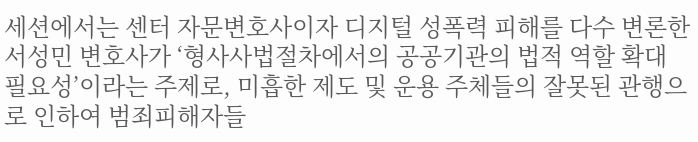세션에서는 센터 자문변호사이자 디지털 성폭력 피해를 다수 변론한 서성민 변호사가 ‘형사사법절차에서의 공공기관의 법적 역할 확대 필요성’이라는 주제로, 미흡한 제도 및 운용 주체들의 잘못된 관행으로 인하여 범죄피해자들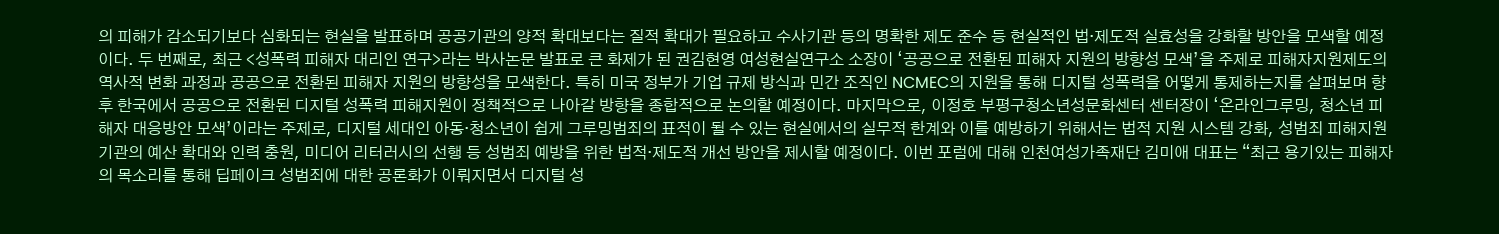의 피해가 감소되기보다 심화되는 현실을 발표하며 공공기관의 양적 확대보다는 질적 확대가 필요하고 수사기관 등의 명확한 제도 준수 등 현실적인 법·제도적 실효성을 강화할 방안을 모색할 예정이다. 두 번째로, 최근 <성폭력 피해자 대리인 연구>라는 박사논문 발표로 큰 화제가 된 권김현영 여성현실연구소 소장이 ‘공공으로 전환된 피해자 지원의 방향성 모색’을 주제로 피해자지원제도의 역사적 변화 과정과 공공으로 전환된 피해자 지원의 방향성을 모색한다. 특히 미국 정부가 기업 규제 방식과 민간 조직인 NCMEC의 지원을 통해 디지털 성폭력을 어떻게 통제하는지를 살펴보며 향후 한국에서 공공으로 전환된 디지털 성폭력 피해지원이 정책적으로 나아갈 방향을 종합적으로 논의할 예정이다. 마지막으로, 이정호 부평구청소년성문화센터 센터장이 ‘온라인그루밍, 청소년 피해자 대응방안 모색’이라는 주제로, 디지털 세대인 아동·청소년이 쉽게 그루밍범죄의 표적이 될 수 있는 현실에서의 실무적 한계와 이를 예방하기 위해서는 법적 지원 시스템 강화, 성범죄 피해지원 기관의 예산 확대와 인력 충원, 미디어 리터러시의 선행 등 성범죄 예방을 위한 법적·제도적 개선 방안을 제시할 예정이다. 이번 포럼에 대해 인천여성가족재단 김미애 대표는 “최근 용기있는 피해자의 목소리를 통해 딥페이크 성범죄에 대한 공론화가 이뤄지면서 디지털 성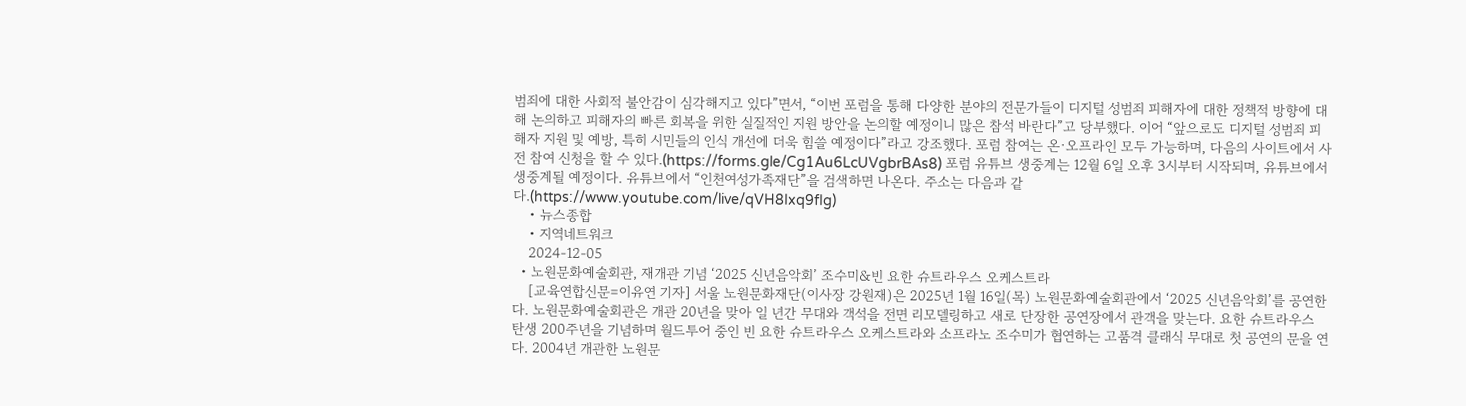범죄에 대한 사회적 불안감이 심각해지고 있다”면서, “이번 포럼을 통해 다양한 분야의 전문가들이 디지털 성범죄 피해자에 대한 정책적 방향에 대해 논의하고 피해자의 빠른 회복을 위한 실질적인 지원 방안을 논의할 예정이니 많은 참석 바란다”고 당부했다. 이어 “앞으로도 디지털 성범죄 피해자 지원 및 예방, 특히 시민들의 인식 개선에 더욱 힘쓸 예정이다”라고 강조했다. 포럼 참여는 온·오프라인 모두 가능하며, 다음의 사이트에서 사전 참여 신청을 할 수 있다.(https://forms.gle/Cg1Au6LcUVgbrBAs8) 포럼 유튜브 생중계는 12월 6일 오후 3시부터 시작되며, 유튜브에서 생중계될 예정이다. 유튜브에서 “인천여성가족재단”을 검색하면 나온다. 주소는 다음과 같다.(https://www.youtube.com/live/qVH8Ixq9fIg)
    • 뉴스종합
    • 지역네트워크
    2024-12-05
  • 노원문화예술회관, 재개관 기념 ‘2025 신년음악회’ 조수미&빈 요한 슈트라우스 오케스트라
    [교육연합신문=이유연 기자] 서울 노원문화재단(이사장 강원재)은 2025년 1월 16일(목) 노원문화예술회관에서 ‘2025 신년음악회’를 공연한다. 노원문화예술회관은 개관 20년을 맞아 일 년간 무대와 객석을 전면 리모델링하고 새로 단장한 공연장에서 관객을 맞는다. 요한 슈트라우스 탄생 200주년을 기념하며 월드투어 중인 빈 요한 슈트라우스 오케스트라와 소프라노 조수미가 협연하는 고품격 클래식 무대로 첫 공연의 문을 연다. 2004년 개관한 노원문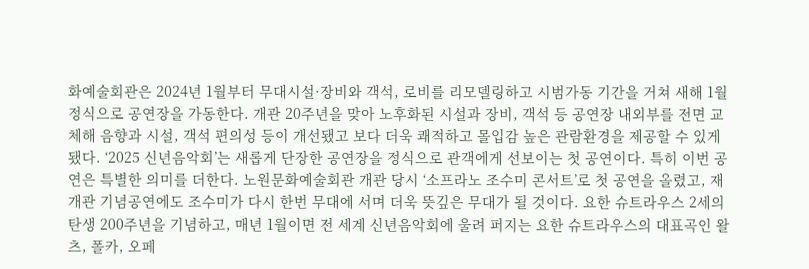화예술회관은 2024년 1월부터 무대시설·장비와 객석, 로비를 리모델링하고 시범가동 기간을 거쳐 새해 1월 정식으로 공연장을 가동한다. 개관 20주년을 맞아 노후화된 시설과 장비, 객석 등 공연장 내외부를 전면 교체해 음향과 시설, 객석 편의성 등이 개선됐고 보다 더욱 쾌적하고 몰입감 높은 관람환경을 제공할 수 있게 됐다. ‘2025 신년음악회’는 새롭게 단장한 공연장을 정식으로 관객에게 선보이는 첫 공연이다. 특히 이번 공연은 특별한 의미를 더한다. 노원문화예술회관 개관 당시 ‘소프라노 조수미 콘서트’로 첫 공연을 올렸고, 재개관 기념공연에도 조수미가 다시 한번 무대에 서며 더욱 뜻깊은 무대가 될 것이다. 요한 슈트라우스 2세의 탄생 200주년을 기념하고, 매년 1월이면 전 세계 신년음악회에 울려 퍼지는 요한 슈트라우스의 대표곡인 왈츠, 폴카, 오페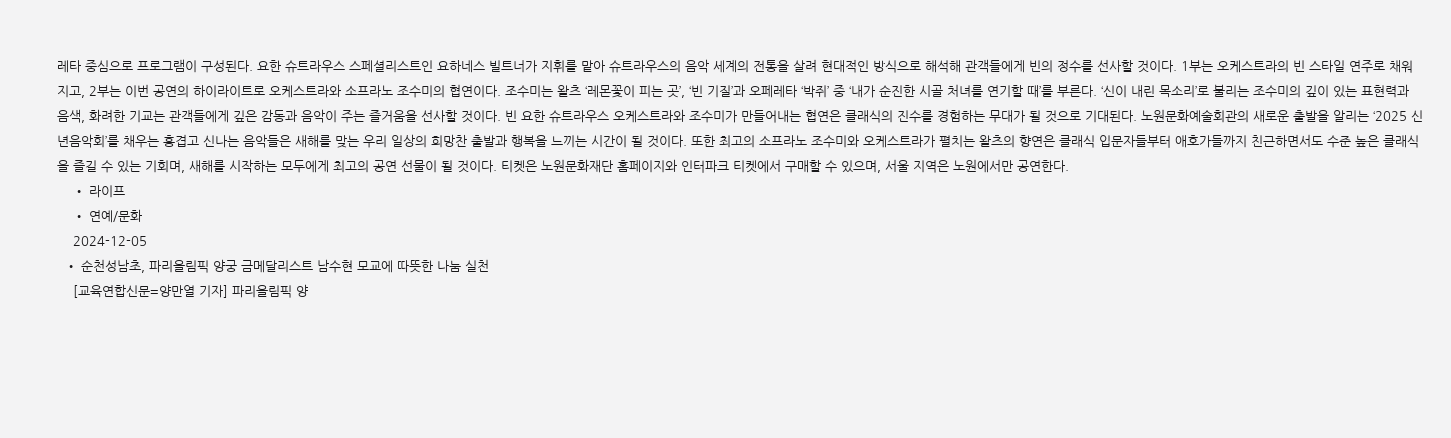레타 중심으로 프로그램이 구성된다. 요한 슈트라우스 스페셜리스트인 요하네스 빌트너가 지휘를 맡아 슈트라우스의 음악 세계의 전통을 살려 현대적인 방식으로 해석해 관객들에게 빈의 정수를 선사할 것이다. 1부는 오케스트라의 빈 스타일 연주로 채워지고, 2부는 이번 공연의 하이라이트로 오케스트라와 소프라노 조수미의 협연이다. 조수미는 왈츠 ‘레몬꽃이 피는 곳’, ‘빈 기질’과 오페레타 ‘박쥐’ 중 ‘내가 순진한 시골 처녀를 연기할 때’를 부른다. ‘신이 내린 목소리’로 불리는 조수미의 깊이 있는 표현력과 음색, 화려한 기교는 관객들에게 깊은 감동과 음악이 주는 즐거움을 선사할 것이다. 빈 요한 슈트라우스 오케스트라와 조수미가 만들어내는 협연은 클래식의 진수를 경험하는 무대가 될 것으로 기대된다. 노원문화예술회관의 새로운 출발을 알리는 ‘2025 신년음악회’를 채우는 흥겹고 신나는 음악들은 새해를 맞는 우리 일상의 희망찬 출발과 행복을 느끼는 시간이 될 것이다. 또한 최고의 소프라노 조수미와 오케스트라가 펼치는 왈츠의 향연은 클래식 입문자들부터 애호가들까지 친근하면서도 수준 높은 클래식을 즐길 수 있는 기회며, 새해를 시작하는 모두에게 최고의 공연 선물이 될 것이다. 티켓은 노원문화재단 홈페이지와 인터파크 티켓에서 구매할 수 있으며, 서울 지역은 노원에서만 공연한다.
    • 라이프
    • 연예/문화
    2024-12-05
  • 순천성남초, 파리올림픽 양궁 금메달리스트 남수현 모교에 따뜻한 나눔 실천
    [교육연합신문=양만열 기자] 파리올림픽 양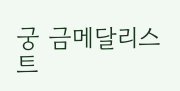궁 금메달리스트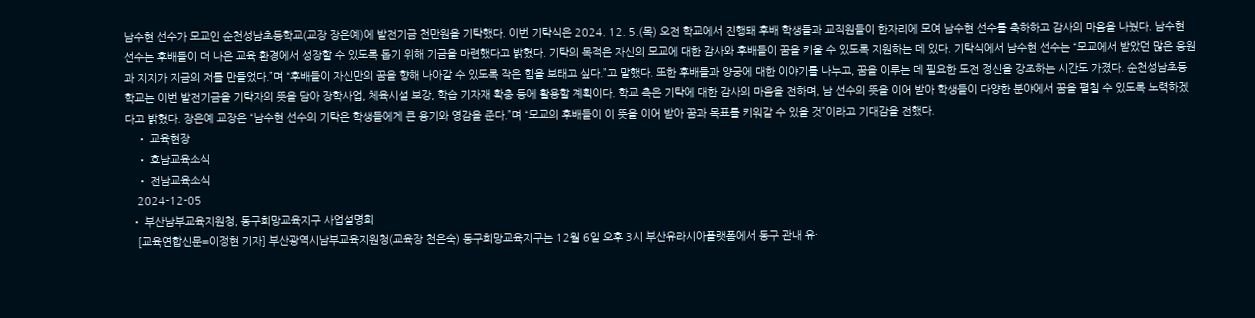남수현 선수가 모교인 순천성남초등학교(교장 장은예)에 발전기금 천만원을 기탁했다. 이번 기탁식은 2024. 12. 5.(목) 오전 학교에서 진행돼 후배 학생들과 교직원들이 한자리에 모여 남수현 선수를 축하하고 감사의 마음을 나눴다. 남수현 선수는 후배들이 더 나은 교육 환경에서 성장할 수 있도록 돕기 위해 기금을 마련했다고 밝혔다. 기탁의 목적은 자신의 모교에 대한 감사와 후배들이 꿈을 키울 수 있도록 지원하는 데 있다. 기탁식에서 남수현 선수는 “모교에서 받았던 많은 응원과 지지가 지금의 저를 만들었다.”며 “후배들이 자신만의 꿈을 향해 나아갈 수 있도록 작은 힘을 보태고 싶다.”고 말했다. 또한 후배들과 양궁에 대한 이야기를 나누고, 꿈을 이루는 데 필요한 도전 정신을 강조하는 시간도 가졌다. 순천성남초등학교는 이번 발전기금을 기탁자의 뜻을 담아 장학사업, 체육시설 보강, 학습 기자재 확충 등에 활용할 계획이다. 학교 측은 기탁에 대한 감사의 마음을 전하며, 남 선수의 뜻을 이어 받아 학생들이 다양한 분야에서 꿈을 펼칠 수 있도록 노력하겠다고 밝혔다. 장은예 교장은 “남수현 선수의 기탁은 학생들에게 큰 용기와 영감을 준다.”며 “모교의 후배들이 이 뜻을 이어 받아 꿈과 목표를 키워갈 수 있을 것”이라고 기대감을 전했다.
    • 교육현장
    • 호남교육소식
    • 전남교육소식
    2024-12-05
  • 부산남부교육지원청, 동구희망교육지구 사업설명회
    [교육연합신문=이정현 기자] 부산광역시남부교육지원청(교육장 천은숙) 동구희망교육지구는 12월 6일 오후 3시 부산유라시아플랫폼에서 동구 관내 유·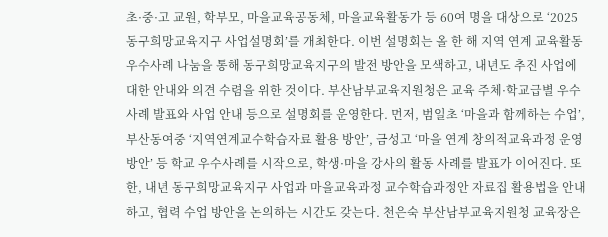초·중·고 교원, 학부모, 마을교육공동체, 마을교육활동가 등 60여 명을 대상으로 ‘2025 동구희망교육지구 사업설명회’를 개최한다. 이번 설명회는 올 한 해 지역 연계 교육활동 우수사례 나눔을 통해 동구희망교육지구의 발전 방안을 모색하고, 내년도 추진 사업에 대한 안내와 의견 수렴을 위한 것이다. 부산남부교육지원청은 교육 주체·학교급별 우수사례 발표와 사업 안내 등으로 설명회를 운영한다. 먼저, 범일초 ‘마을과 함께하는 수업’, 부산동여중 ‘지역연계교수학습자료 활용 방안’, 금성고 ‘마을 연계 창의적교육과정 운영 방안’ 등 학교 우수사례를 시작으로, 학생·마을 강사의 활동 사례를 발표가 이어진다. 또한, 내년 동구희망교육지구 사업과 마을교육과정 교수학습과정안 자료집 활용법을 안내하고, 협력 수업 방안을 논의하는 시간도 갖는다. 천은숙 부산남부교육지원청 교육장은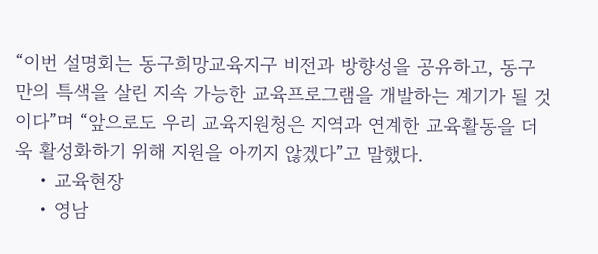“이번 설명회는 동구희망교육지구 비전과 방향성을 공유하고, 동구 만의 특색을 살린 지속 가능한 교육프로그램을 개발하는 계기가 될 것이다”며 “앞으로도 우리 교육지원청은 지역과 연계한 교육활동을 더욱 활성화하기 위해 지원을 아끼지 않겠다”고 말했다.
    • 교육현장
    • 영남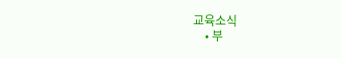교육소식
    • 부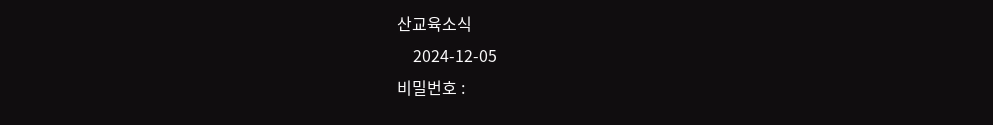산교육소식
    2024-12-05
비밀번호 :